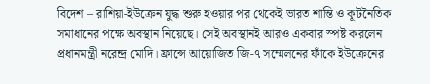বিদেশ – রাশিয়া-ইউক্রেন যুদ্ধ শুরু হওয়ার পর থেকেই ভারত শান্তি ও কূটনৈতিক সমাধানের পক্ষে অবস্থান নিয়েছে। সেই অবস্থানই আরও একবার স্পষ্ট করলেন প্রধানমন্ত্রী নরেন্দ্র মোদি। ফ্রান্সে আয়োজিত জি-৭ সম্মেলনের ফাঁকে ইউক্রেনের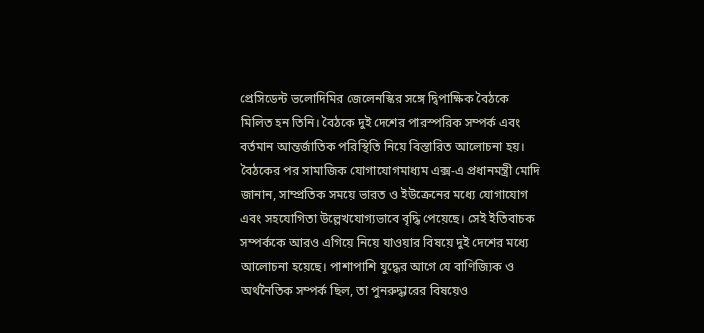প্রেসিডেন্ট ভলোদিমির জেলেনস্কির সঙ্গে দ্বিপাক্ষিক বৈঠকে মিলিত হন তিনি। বৈঠকে দুই দেশের পারস্পরিক সম্পর্ক এবং বর্তমান আন্তর্জাতিক পরিস্থিতি নিয়ে বিস্তারিত আলোচনা হয়।
বৈঠকের পর সামাজিক যোগাযোগমাধ্যম এক্স-এ প্রধানমন্ত্রী মোদি জানান, সাম্প্রতিক সময়ে ভারত ও ইউক্রেনের মধ্যে যোগাযোগ এবং সহযোগিতা উল্লেখযোগ্যভাবে বৃদ্ধি পেয়েছে। সেই ইতিবাচক সম্পর্ককে আরও এগিয়ে নিয়ে যাওয়ার বিষয়ে দুই দেশের মধ্যে আলোচনা হয়েছে। পাশাপাশি যুদ্ধের আগে যে বাণিজ্যিক ও অর্থনৈতিক সম্পর্ক ছিল, তা পুনরুদ্ধারের বিষয়েও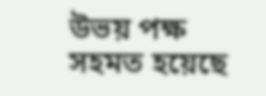উভয় পক্ষ সহমত হয়েছে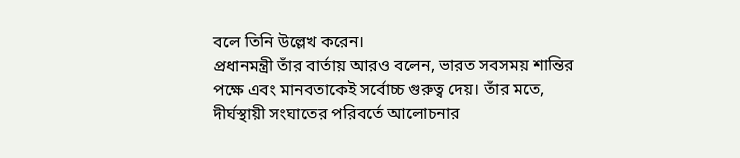বলে তিনি উল্লেখ করেন।
প্রধানমন্ত্রী তাঁর বার্তায় আরও বলেন, ভারত সবসময় শান্তির পক্ষে এবং মানবতাকেই সর্বোচ্চ গুরুত্ব দেয়। তাঁর মতে, দীর্ঘস্থায়ী সংঘাতের পরিবর্তে আলোচনার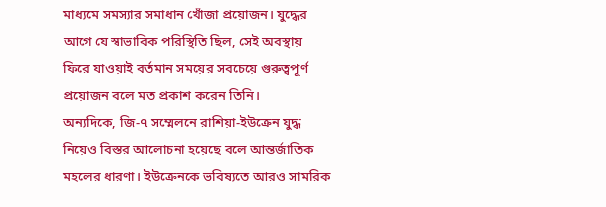মাধ্যমে সমস্যার সমাধান খোঁজা প্রয়োজন। যুদ্ধের আগে যে স্বাভাবিক পরিস্থিতি ছিল, সেই অবস্থায় ফিরে যাওয়াই বর্তমান সময়ের সবচেয়ে গুরুত্বপূর্ণ প্রয়োজন বলে মত প্রকাশ করেন তিনি।
অন্যদিকে, জি-৭ সম্মেলনে রাশিয়া-ইউক্রেন যুদ্ধ নিয়েও বিস্তর আলোচনা হয়েছে বলে আন্তর্জাতিক মহলের ধারণা। ইউক্রেনকে ভবিষ্যতে আরও সামরিক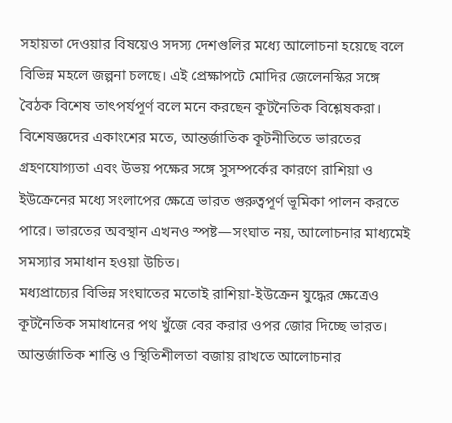সহায়তা দেওয়ার বিষয়েও সদস্য দেশগুলির মধ্যে আলোচনা হয়েছে বলে বিভিন্ন মহলে জল্পনা চলছে। এই প্রেক্ষাপটে মোদির জেলেনস্কির সঙ্গে বৈঠক বিশেষ তাৎপর্যপূর্ণ বলে মনে করছেন কূটনৈতিক বিশ্লেষকরা।
বিশেষজ্ঞদের একাংশের মতে, আন্তর্জাতিক কূটনীতিতে ভারতের গ্রহণযোগ্যতা এবং উভয় পক্ষের সঙ্গে সুসম্পর্কের কারণে রাশিয়া ও ইউক্রেনের মধ্যে সংলাপের ক্ষেত্রে ভারত গুরুত্বপূর্ণ ভূমিকা পালন করতে পারে। ভারতের অবস্থান এখনও স্পষ্ট—সংঘাত নয়, আলোচনার মাধ্যমেই সমস্যার সমাধান হওয়া উচিত।
মধ্যপ্রাচ্যের বিভিন্ন সংঘাতের মতোই রাশিয়া-ইউক্রেন যুদ্ধের ক্ষেত্রেও কূটনৈতিক সমাধানের পথ খুঁজে বের করার ওপর জোর দিচ্ছে ভারত। আন্তর্জাতিক শান্তি ও স্থিতিশীলতা বজায় রাখতে আলোচনার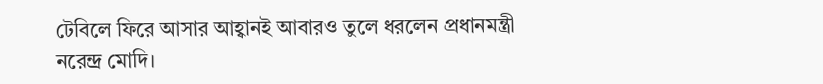টেবিলে ফিরে আসার আহ্বানই আবারও তুলে ধরলেন প্রধানমন্ত্রী নরেন্দ্র মোদি।